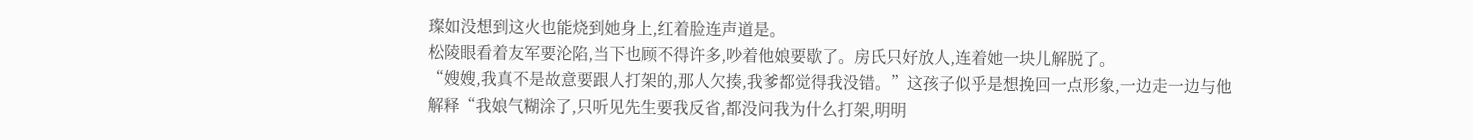璨如没想到这火也能烧到她身上,红着脸连声道是。
松陵眼看着友军要沦陷,当下也顾不得许多,吵着他娘要歇了。房氏只好放人,连着她一块儿解脱了。
“嫂嫂,我真不是故意要跟人打架的,那人欠揍,我爹都觉得我没错。”这孩子似乎是想挽回一点形象,一边走一边与他解释“我娘气糊涂了,只听见先生要我反省,都没问我为什么打架,明明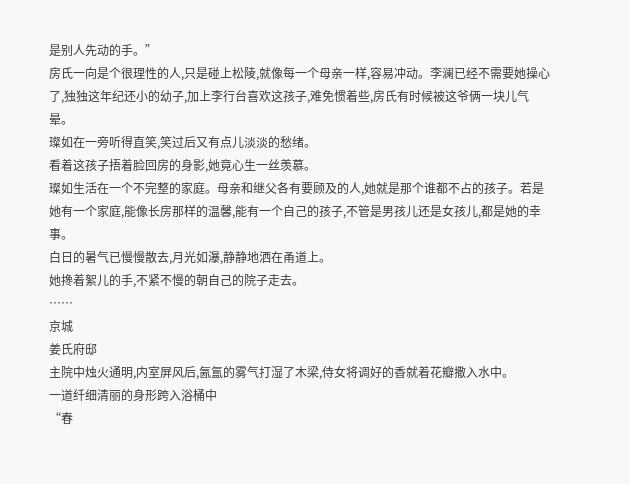是别人先动的手。”
房氏一向是个很理性的人,只是碰上松陵,就像每一个母亲一样,容易冲动。李澜已经不需要她操心了,独独这年纪还小的幼子,加上李行台喜欢这孩子,难免惯着些,房氏有时候被这爷俩一块儿气晕。
璨如在一旁听得直笑,笑过后又有点儿淡淡的愁绪。
看着这孩子捂着脸回房的身影,她竟心生一丝羡慕。
璨如生活在一个不完整的家庭。母亲和继父各有要顾及的人,她就是那个谁都不占的孩子。若是她有一个家庭,能像长房那样的温馨,能有一个自己的孩子,不管是男孩儿还是女孩儿,都是她的幸事。
白日的暑气已慢慢散去,月光如瀑,静静地洒在甬道上。
她搀着絮儿的手,不紧不慢的朝自己的院子走去。
……
京城
姜氏府邸
主院中烛火通明,内室屏风后,氤氲的雾气打湿了木梁,侍女将调好的香就着花瓣撒入水中。
一道纤细清丽的身形跨入浴桶中
“春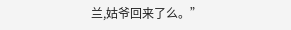兰,姑爷回来了么。”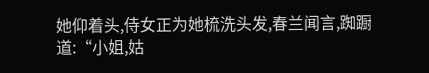她仰着头,侍女正为她梳洗头发,春兰闻言,踟蹰道:“小姐,姑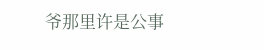爷那里许是公事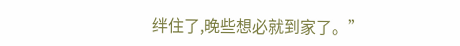绊住了,晚些想必就到家了。”